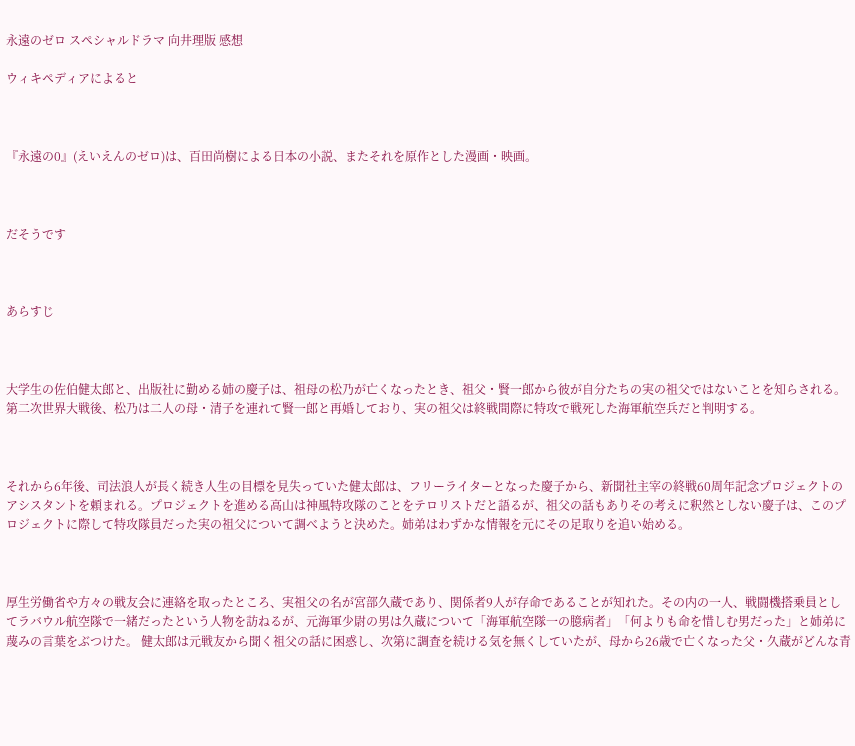永遠のゼロ スペシャルドラマ 向井理版 感想

ウィキペディアによると



『永遠の0』(えいえんのゼロ)は、百田尚樹による日本の小説、またそれを原作とした漫画・映画。



だそうです



あらすじ



大学生の佐伯健太郎と、出版社に勤める姉の慶子は、祖母の松乃が亡くなったとき、祖父・賢一郎から彼が自分たちの実の祖父ではないことを知らされる。第二次世界大戦後、松乃は二人の母・清子を連れて賢一郎と再婚しており、実の祖父は終戦間際に特攻で戦死した海軍航空兵だと判明する。



それから6年後、司法浪人が長く続き人生の目標を見失っていた健太郎は、フリーライターとなった慶子から、新聞社主宰の終戦60周年記念プロジェクトのアシスタントを頼まれる。プロジェクトを進める高山は神風特攻隊のことをテロリストだと語るが、祖父の話もありその考えに釈然としない慶子は、このプロジェクトに際して特攻隊員だった実の祖父について調べようと決めた。姉弟はわずかな情報を元にその足取りを追い始める。



厚生労働省や方々の戦友会に連絡を取ったところ、実祖父の名が宮部久蔵であり、関係者9人が存命であることが知れた。その内の一人、戦闘機搭乗員としてラバウル航空隊で一緒だったという人物を訪ねるが、元海軍少尉の男は久蔵について「海軍航空隊一の臆病者」「何よりも命を惜しむ男だった」と姉弟に蔑みの言葉をぶつけた。 健太郎は元戦友から聞く祖父の話に困惑し、次第に調査を続ける気を無くしていたが、母から26歳で亡くなった父・久蔵がどんな青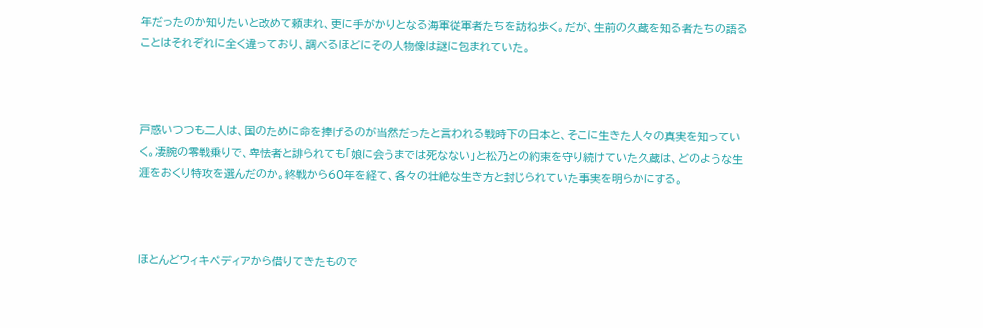年だったのか知りたいと改めて頼まれ、更に手がかりとなる海軍従軍者たちを訪ね歩く。だが、生前の久蔵を知る者たちの語ることはそれぞれに全く違っており、調べるほどにその人物像は謎に包まれていた。



戸惑いつつも二人は、国のために命を捧げるのが当然だったと言われる戦時下の日本と、そこに生きた人々の真実を知っていく。凄腕の零戦乗りで、卑怯者と誹られても「娘に会うまでは死なない」と松乃との約束を守り続けていた久蔵は、どのような生涯をおくり特攻を選んだのか。終戦から60年を経て、各々の壮絶な生き方と封じられていた事実を明らかにする。



ほとんどウィキペディアから借りてきたもので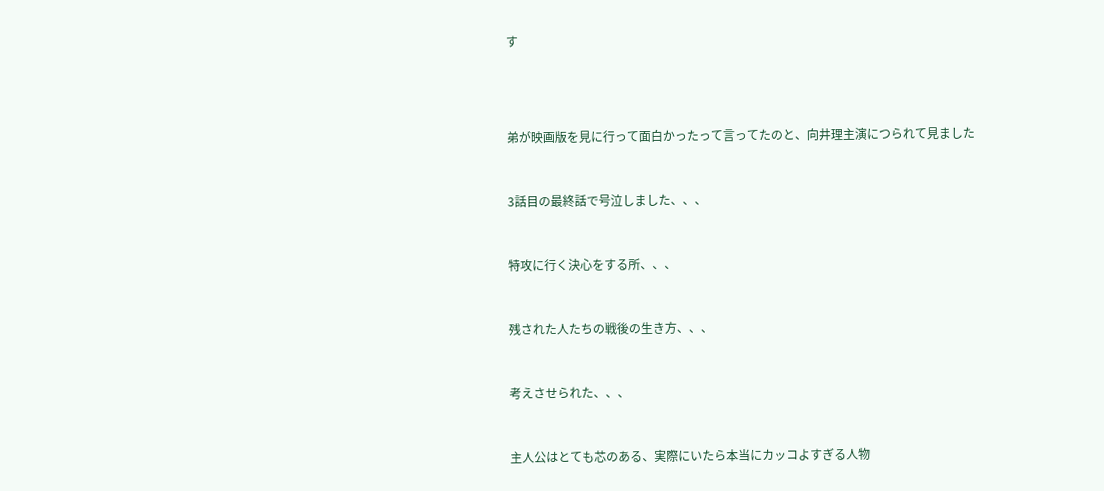す





弟が映画版を見に行って面白かったって言ってたのと、向井理主演につられて見ました



3話目の最終話で号泣しました、、、



特攻に行く決心をする所、、、



残された人たちの戦後の生き方、、、



考えさせられた、、、



主人公はとても芯のある、実際にいたら本当にカッコよすぎる人物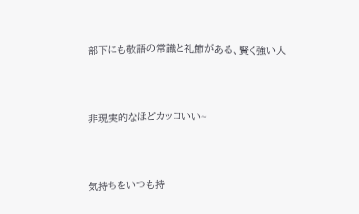部下にも敬語の常識と礼節がある、賢く強い人



非現実的なほどカッコいい~



気持ちをいつも持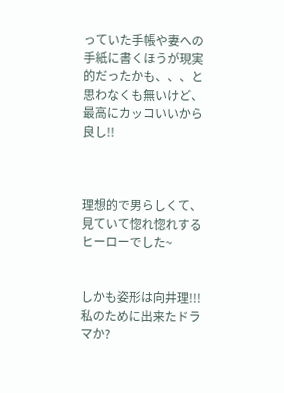っていた手帳や妻への手紙に書くほうが現実的だったかも、、、と思わなくも無いけど、最高にカッコいいから良し!!



理想的で男らしくて、見ていて惚れ惚れするヒーローでした~


しかも姿形は向井理!!!私のために出来たドラマか?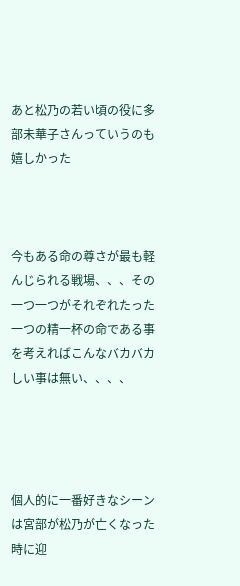あと松乃の若い頃の役に多部未華子さんっていうのも嬉しかった



今もある命の尊さが最も軽んじられる戦場、、、その一つ一つがそれぞれたった一つの精一杯の命である事を考えればこんなバカバカしい事は無い、、、、




個人的に一番好きなシーンは宮部が松乃が亡くなった時に迎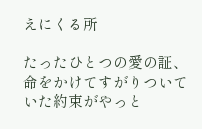えにくる所

たったひとつの愛の証、命をかけてすがりついていた約束がやっと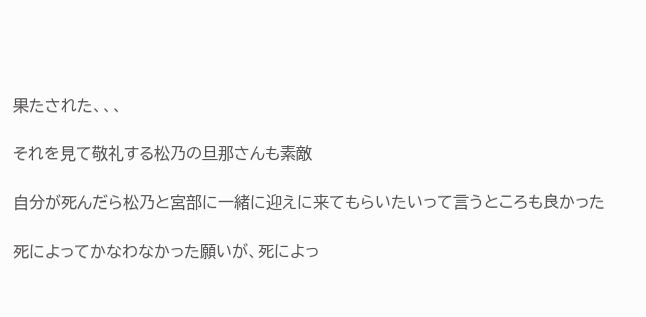果たされた、、、

それを見て敬礼する松乃の旦那さんも素敵

自分が死んだら松乃と宮部に一緒に迎えに来てもらいたいって言うところも良かった

死によってかなわなかった願いが、死によっ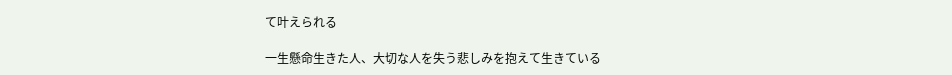て叶えられる

一生懸命生きた人、大切な人を失う悲しみを抱えて生きている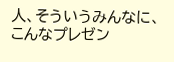人、そういうみんなに、こんなプレゼン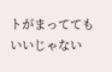トがまっててもいいじゃない